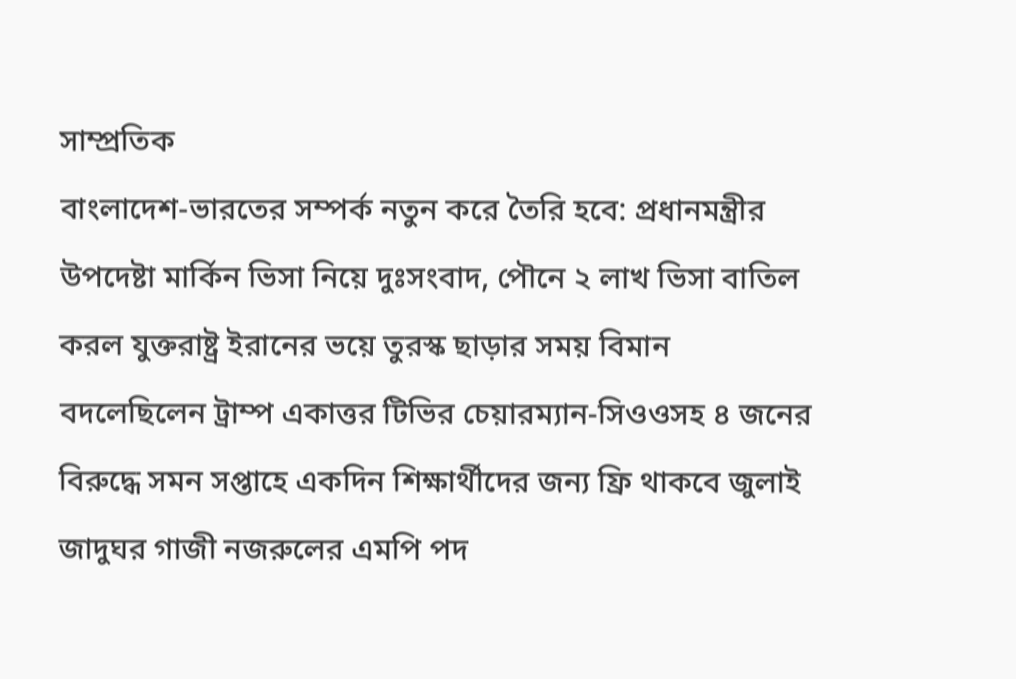সাম্প্রতিক
বাংলাদেশ-ভারতের সম্পর্ক নতুন করে তৈরি হবে: প্রধানমন্ত্রীর উপদেষ্টা মার্কিন ভিসা নিয়ে দুঃসংবাদ, পৌনে ২ লাখ ভিসা বাতিল করল যুক্তরাষ্ট্র ইরানের ভয়ে তুরস্ক ছাড়ার সময় বিমান বদলেছিলেন ট্রাম্প একাত্তর টিভির চেয়ারম্যান-সিওওসহ ৪ জনের বিরুদ্ধে সমন সপ্তাহে একদিন শিক্ষার্থীদের জন্য ফ্রি থাকবে জুলাই জাদুঘর গাজী নজরুলের এমপি পদ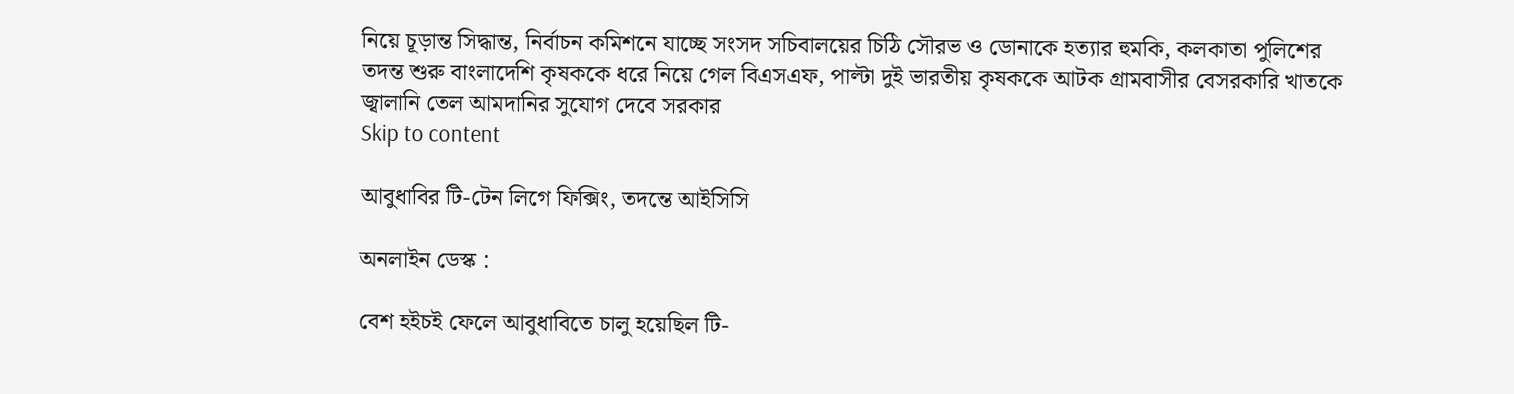নিয়ে চূড়ান্ত সিদ্ধান্ত, নির্বাচন কমিশনে যাচ্ছে সংসদ সচিবালয়ের চিঠি সৌরভ ও ডোনাকে হত্যার হুমকি, কলকাতা পুলিশের তদন্ত শুরু বাংলাদেশি কৃষককে ধরে নিয়ে গেল বিএসএফ, পাল্টা দুই ভারতীয় কৃষককে আটক গ্রামবাসীর বেসরকারি খাতকে জ্বালানি তেল আমদানির সুযোগ দেবে সরকার
Skip to content

আবুধাবির টি-টেন লিগে ফিক্সিং, তদন্তে আইসিসি

অনলাইন ডেস্ক :

বেশ হইচই ফেলে আবুধাবিতে চালু হয়েছিল টি-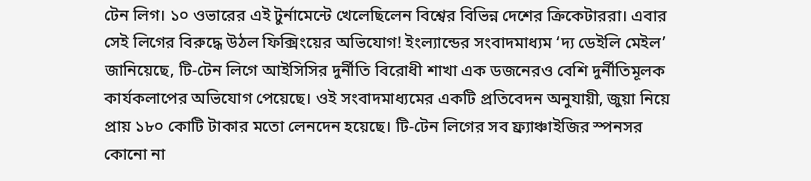টেন লিগ। ১০ ওভারের এই টুর্নামেন্টে খেলেছিলেন বিশ্বের বিভিন্ন দেশের ক্রিকেটাররা। এবার সেই লিগের বিরুদ্ধে উঠল ফিক্সিংয়ের অভিযোগ! ইংল্যান্ডের সংবাদমাধ্যম ‘দ্য ডেইলি মেইল’ জানিয়েছে, টি-টেন লিগে আইসিসির দুর্নীতি বিরোধী শাখা এক ডজনেরও বেশি দুর্নীতিমূলক কার্যকলাপের অভিযোগ পেয়েছে। ওই সংবাদমাধ্যমের একটি প্রতিবেদন অনুযায়ী, জুয়া নিয়ে প্রায় ১৮০ কোটি টাকার মতো লেনদেন হয়েছে। টি-টেন লিগের সব ফ্র্যাঞ্চাইজির স্পনসর কোনো না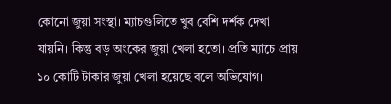কোনো জুয়া সংস্থা। ম্যাচগুলিতে খুব বেশি দর্শক দেখা যায়নি। কিন্তু বড় অংকের জুয়া খেলা হতো। প্রতি ম্যাচে প্রায় ১০ কোটি টাকার জুয়া খেলা হয়েছে বলে অভিযোগ।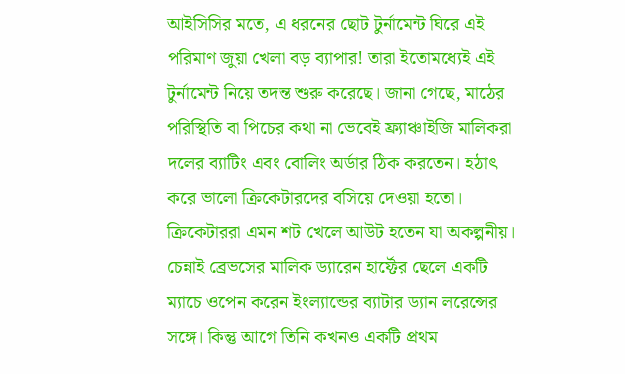আইসিসির মতে, এ ধরনের ছোট টুর্নামেন্ট ঘিরে এই পরিমাণ জুয়া খেলা বড় ব্যাপার! তারা ইতোমধ্যেই এই টুর্নামেন্ট নিয়ে তদন্ত শুরু করেছে। জানা গেছে, মাঠের পরিস্থিতি বা পিচের কথা না ভেবেই ফ্র্যাঞ্চাইজি মালিকরা দলের ব্যাটিং এবং বোলিং অর্ডার ঠিক করতেন। হঠাৎ করে ভালো ক্রিকেটারদের বসিয়ে দেওয়া হতো। ক্রিকেটাররা এমন শট খেলে আউট হতেন যা অকল্পনীয়। চেন্নাই ব্রেভসের মালিক ড্যারেন হার্ফ্টের ছেলে একটি ম্যাচে ওপেন করেন ইংল্যান্ডের ব্যাটার ড্যান লরেন্সের সঙ্গে। কিন্তু আগে তিনি কখনও একটি প্রথম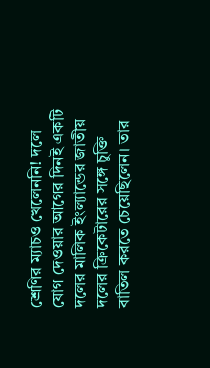শ্রেণির ম্যাচও খেলেননি! দলে যোগ দেওয়ার আগের দিনই একটি দলের মালিক ইংল্যান্ডের জাতীয় দলের ক্রিকেটারের সঙ্গে চুক্তি বাতিল করতে চেয়েছিলেন। তার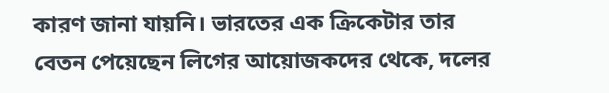কারণ জানা যায়নি। ভারতের এক ক্রিকেটার তার বেতন পেয়েছেন লিগের আয়োজকদের থেকে, দলের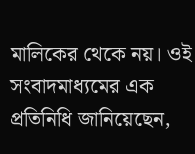মালিকের থেকে নয়। ওই সংবাদমাধ্যমের এক প্রতিনিধি জানিয়েছেন,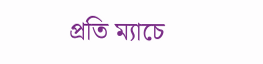প্রতি ম্যাচে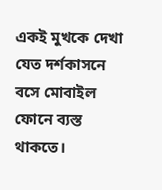একই মুখকে দেখা যেত দর্শকাসনে বসে মোবাইল ফোনে ব্যস্ত থাকতে।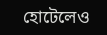হোটেলেও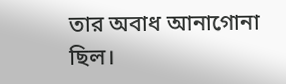তার অবাধ আনাগোনা ছিল।